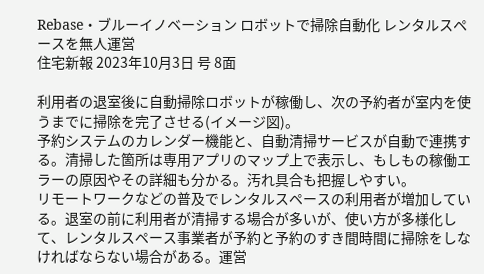Rebase・ブルーイノベーション ロボットで掃除自動化 レンタルスペースを無人運営
住宅新報 2023年10月3日 号 8面

利用者の退室後に自動掃除ロボットが稼働し、次の予約者が室内を使うまでに掃除を完了させる(イメージ図)。
予約システムのカレンダー機能と、自動清掃サービスが自動で連携する。清掃した箇所は専用アプリのマップ上で表示し、もしもの稼働エラーの原因やその詳細も分かる。汚れ具合も把握しやすい。
リモートワークなどの普及でレンタルスペースの利用者が増加している。退室の前に利用者が清掃する場合が多いが、使い方が多様化して、レンタルスペース事業者が予約と予約のすき間時間に掃除をしなければならない場合がある。運営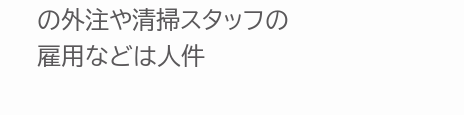の外注や清掃スタッフの雇用などは人件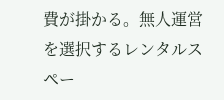費が掛かる。無人運営を選択するレンタルスペー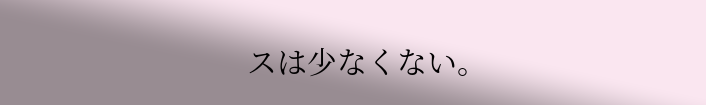スは少なくない。